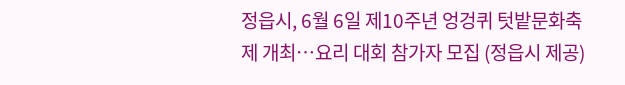정읍시, 6월 6일 제10주년 엉겅퀴 텃밭문화축제 개최…요리 대회 참가자 모집 (정읍시 제공)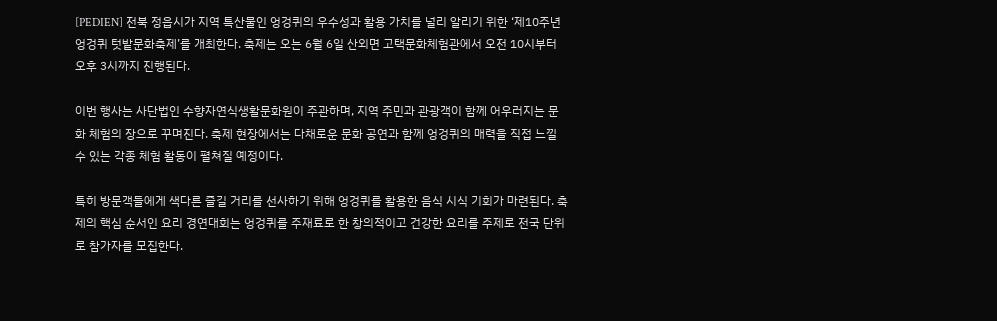[PEDIEN] 전북 정읍시가 지역 특산물인 엉겅퀴의 우수성과 활용 가치를 널리 알리기 위한 ‘제10주년 엉겅퀴 텃밭문화축제’를 개최한다. 축제는 오는 6월 6일 산외면 고택문화체험관에서 오전 10시부터 오후 3시까지 진행된다.

이번 행사는 사단법인 수향자연식생활문화원이 주관하며, 지역 주민과 관광객이 함께 어우러지는 문화 체험의 장으로 꾸며진다. 축제 현장에서는 다채로운 문화 공연과 함께 엉겅퀴의 매력을 직접 느낄 수 있는 각종 체험 활동이 펼쳐질 예정이다.

특히 방문객들에게 색다른 즐길 거리를 선사하기 위해 엉겅퀴를 활용한 음식 시식 기회가 마련된다. 축제의 핵심 순서인 요리 경연대회는 엉겅퀴를 주재료로 한 창의적이고 건강한 요리를 주제로 전국 단위로 참가자를 모집한다.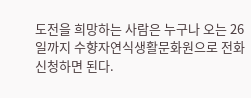도전을 희망하는 사람은 누구나 오는 26일까지 수향자연식생활문화원으로 전화 신청하면 된다.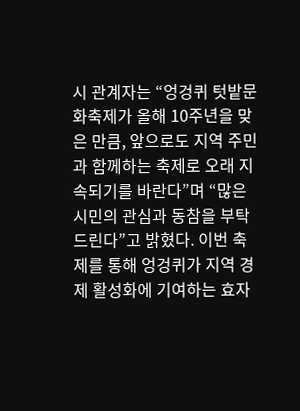시 관계자는 “엉겅퀴 텃밭문화축제가 올해 10주년을 맞은 만큼, 앞으로도 지역 주민과 함께하는 축제로 오래 지속되기를 바란다”며 “많은 시민의 관심과 동참을 부탁드린다”고 밝혔다. 이번 축제를 통해 엉겅퀴가 지역 경제 활성화에 기여하는 효자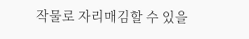작물로 자리매김할 수 있을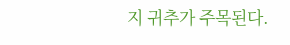지 귀추가 주목된다.